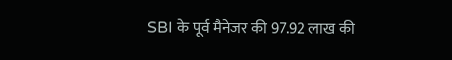SBI के पूर्व मैनेजर की 97.92 लाख की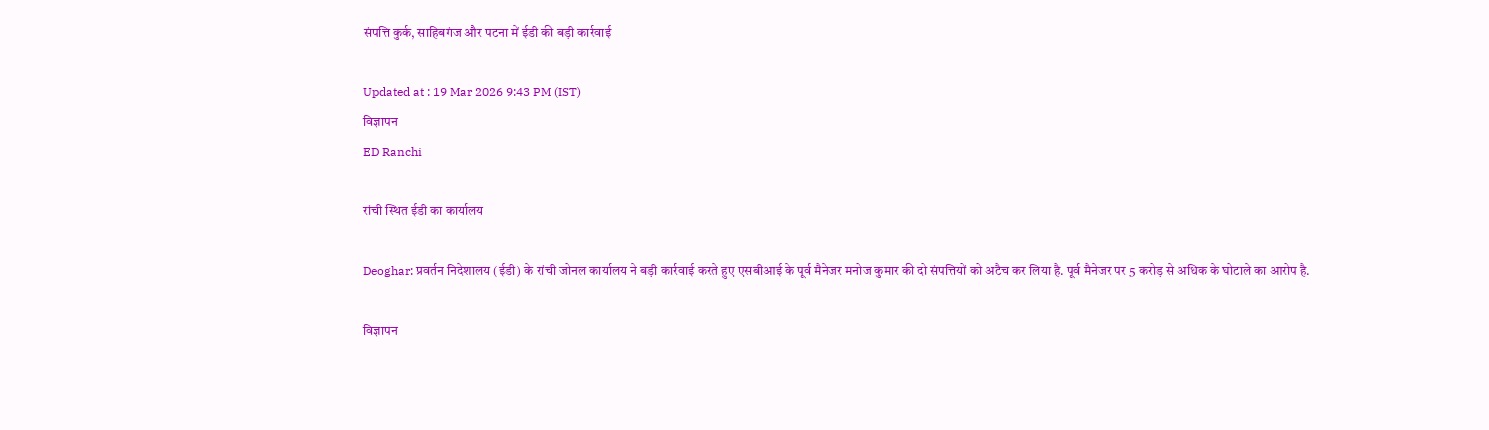संपत्ति कुर्क, साहिबगंज और पटना में ईडी की बड़ी कार्रवाई

Updated at : 19 Mar 2026 9:43 PM (IST)
विज्ञापन
ED Ranchi

रांची स्थित ईडी का कार्यालय

Deoghar: प्रवर्तन निदेशालय (ईडी) के रांची जोनल कार्यालय ने बड़ी कार्रवाई करते हुए एसबीआई के पूर्व मैनेजर मनोज कुमार की दो संपत्तियों को अटैच कर लिया है. पूर्व मैनेजर पर 5 करोड़ से अधिक के घोटाले का आरोप है.

विज्ञापन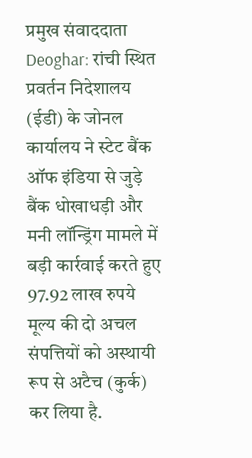प्रमुख संवाददाता
Deoghar: रांची स्थित प्रवर्तन निदेशालय (ईडी) के जोनल कार्यालय ने स्टेट बैंक ऑफ इंडिया से जुड़े बैंक धोखाधड़ी और मनी लॉन्ड्रिंग मामले में बड़ी कार्रवाई करते हुए 97.92 लाख रुपये मूल्य की दो अचल संपत्तियों को अस्थायी रूप से अटैच (कुर्क) कर लिया है.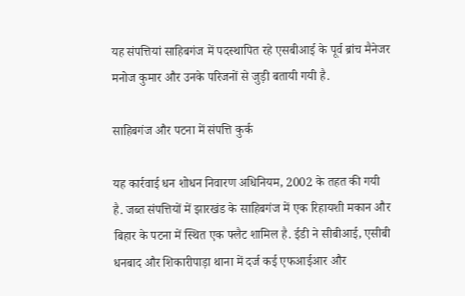यह संपत्तियां साहिबगंज में पदस्थापित रहे एसबीआई के पूर्व ब्रांच मैनेजर मनोज कुमार और उनके परिजनों से जुड़ी बतायी गयी है.

साहिबगंज और पटना में संपत्ति कुर्क

यह कार्रवाई धन शोधन निवारण अधिनियम, 2002 के तहत की गयी है. जब्त संपत्तियों में झारखंड के साहिबगंज में एक रिहायशी मकान और बिहार के पटना में स्थित एक फ्लैट शामिल है. ईडी ने सीबीआई, एसीबी धनबाद और शिकारीपाड़ा थाना में दर्ज कई एफआईआर और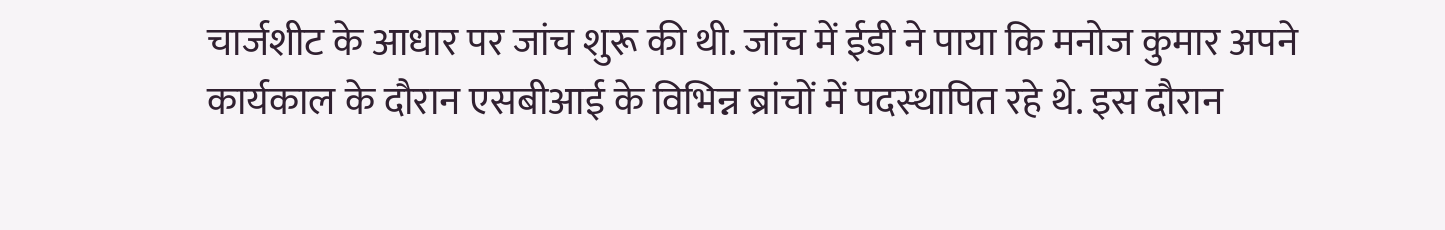चार्जशीट के आधार पर जांच शुरू की थी. जांच में ईडी ने पाया कि मनोज कुमार अपने कार्यकाल के दौरान एसबीआई के विभिन्न ब्रांचों में पदस्थापित रहे थे. इस दौरान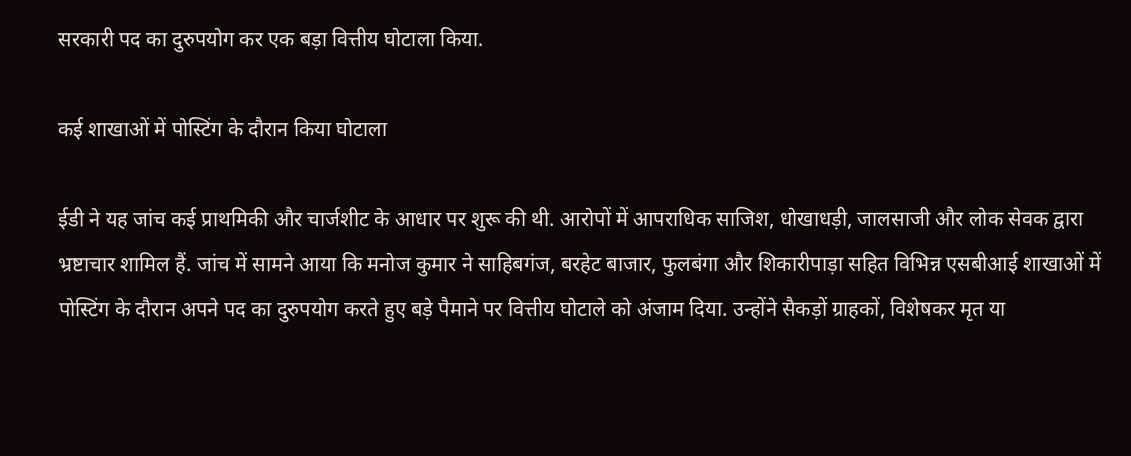सरकारी पद का दुरुपयोग कर एक बड़ा वित्तीय घोटाला किया.

कई शाखाओं में पोस्टिंग के दौरान किया घोटाला

ईडी ने यह जांच कई प्राथमिकी और चार्जशीट के आधार पर शुरू की थी. आरोपों में आपराधिक साजिश, धोखाधड़ी, जालसाजी और लोक सेवक द्वारा भ्रष्टाचार शामिल हैं. जांच में सामने आया कि मनोज कुमार ने साहिबगंज, बरहेट बाजार, फुलबंगा और शिकारीपाड़ा सहित विभिन्न एसबीआई शाखाओं में पोस्टिंग के दौरान अपने पद का दुरुपयोग करते हुए बड़े पैमाने पर वित्तीय घोटाले को अंजाम दिया. उन्होंने सैकड़ों ग्राहकों, विशेषकर मृत या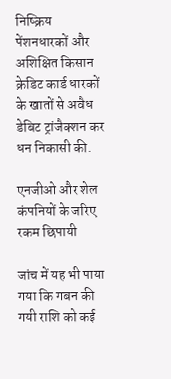निष्क्रिय पेंशनधारकों और अशिक्षित किसान क्रेडिट कार्ड धारकों के खातों से अवैध डेबिट ट्रांजैक्शन कर धन निकासी की.

एनजीओ और शेल कंपनियों के जरिए रकम छिपायी

जांच में यह भी पाया गया कि गबन की गयी राशि को कई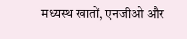मध्यस्थ खातों, एनजीओ और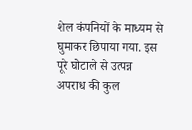शेल कंपनियों के माध्यम से घुमाकर छिपाया गया. इस पूरे घोटाले से उत्पन्न अपराध की कुल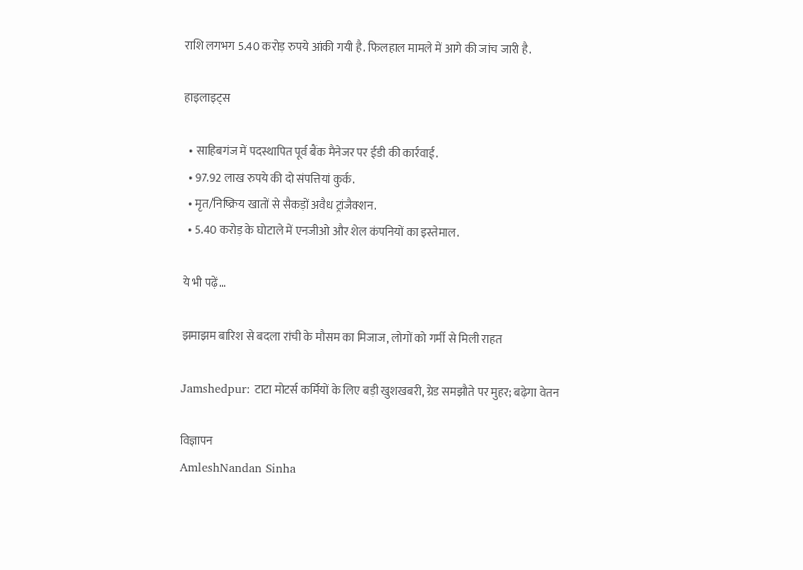राशि लगभग 5.40 करोड़ रुपये आंकी गयी है. फिलहाल मामले में आगे की जांच जारी है.

हाइलाइट्स

  • साहिबगंज में पदस्थापित पूर्व बैंक मैनेजर पर ईडी की कार्रवाई.
  • 97.92 लाख रुपये की दो संपत्तियां कुर्क.
  • मृत/निष्क्रिय खातों से सैकड़ों अवैध ट्रांजैक्शन.
  • 5.40 करोड़ के घोटाले में एनजीओ और शेल कंपनियों का इस्तेमाल.

ये भी पढ़ें…

झमाझम बारिश से बदला रांची के मौसम का मिजाज, लोगों को गर्मी से मिली राहत

Jamshedpur: टाटा मोटर्स कर्मियों के लिए बड़ी खुशखबरी, ग्रेड समझौते पर मुहर; बढ़ेगा वेतन

विज्ञापन
AmleshNandan Sinha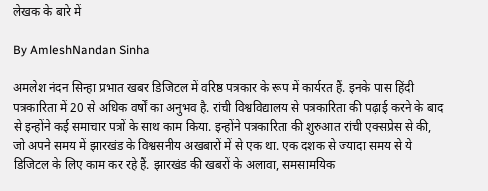लेखक के बारे में

By AmleshNandan Sinha

अमलेश नंदन सिन्हा प्रभात खबर डिजिटल में वरिष्ठ पत्रकार के रूप में कार्यरत हैं. इनके पास हिंदी पत्रकारिता में 20 से अधिक वर्षों का अनुभव है. रांची विश्वविद्यालय से पत्रकारिता की पढ़ाई करने के बाद से इन्होंने कई समाचार पत्रों के साथ काम किया. इन्होंने पत्रकारिता की शुरुआत रांची एक्सप्रेस से की, जो अपने समय में झारखंड के विश्वसनीय अखबारों में से एक था. एक दशक से ज्यादा समय से ये डिजिटल के लिए काम कर रहे हैं. झारखंड की खबरों के अलावा, समसामयिक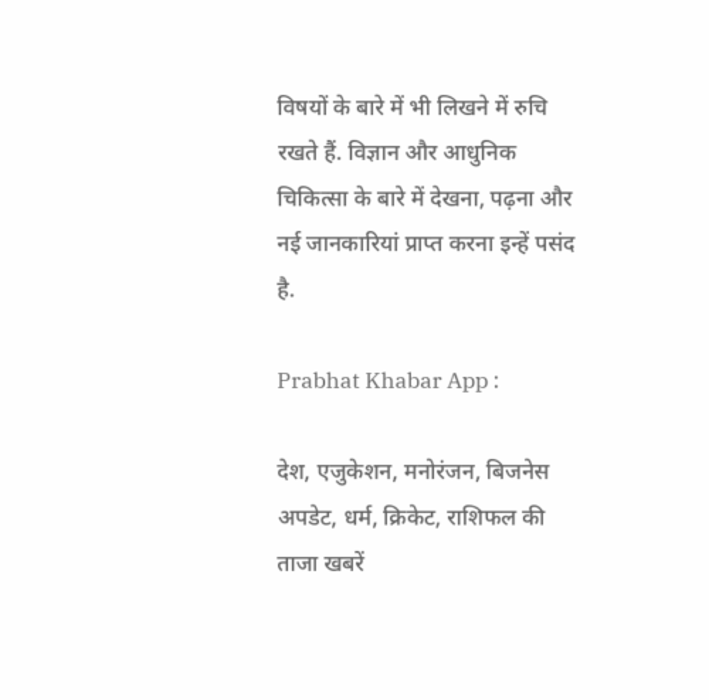विषयों के बारे में भी लिखने में रुचि रखते हैं. विज्ञान और आधुनिक चिकित्सा के बारे में देखना, पढ़ना और नई जानकारियां प्राप्त करना इन्हें पसंद है.

Prabhat Khabar App :

देश, एजुकेशन, मनोरंजन, बिजनेस अपडेट, धर्म, क्रिकेट, राशिफल की ताजा खबरें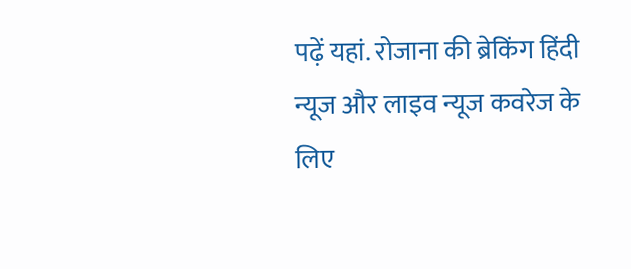पढ़ें यहां. रोजाना की ब्रेकिंग हिंदी न्यूज और लाइव न्यूज कवरेज के लिए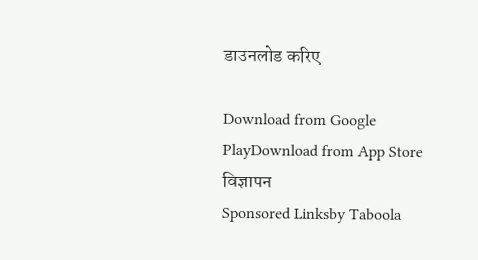डाउनलोड करिए

Download from Google PlayDownload from App Store
विज्ञापन
Sponsored Linksby Taboola